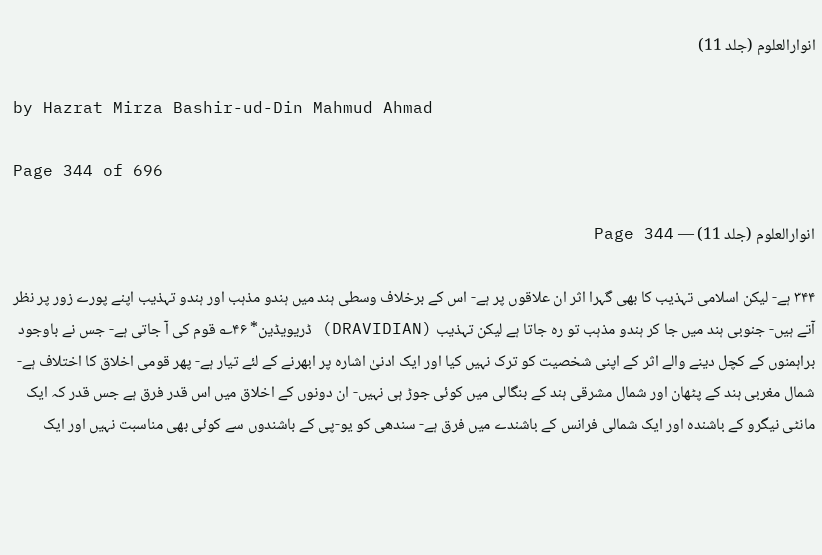انوارالعلوم (جلد 11)

by Hazrat Mirza Bashir-ud-Din Mahmud Ahmad

Page 344 of 696

انوارالعلوم (جلد 11) — Page 344

۳۴۴ ہے- لیکن اسلامی تہذیب کا بھی گہرا اثر ان علاقوں پر ہے- اس کے برخلاف وسطی ہند میں ہندو مذہب اور ہندو تہذیب اپنے پورے زور پر نظر آتے ہیں- جنوبی ہند میں جا کر ہندو مذہب تو رہ جاتا ہے لیکن تہذیب (DRAVIDIAN) ڈریویڈین* ۴۶؎ قوم کی آ جاتی ہے- جس نے باوجود براہمنوں کے کچل دینے والے اثر کے اپنی شخصیت کو ترک نہیں کیا اور ایک ادنیٰ اشارہ پر ابھرنے کے لئے تیار ہے- پھر قومی اخلاق کا اختلاف ہے- شمال مغربی ہند کے پٹھان اور شمال مشرقی ہند کے بنگالی میں کوئی جوڑ ہی نہیں- ان دونوں کے اخلاق میں اس قدر فرق ہے جس قدر کہ ایک مانٹی نیگرو کے باشندہ اور ایک شمالی فرانس کے باشندے میں فرق ہے- سندھی کو یو-پی کے باشندوں سے کوئی بھی مناسبت نہیں اور ایک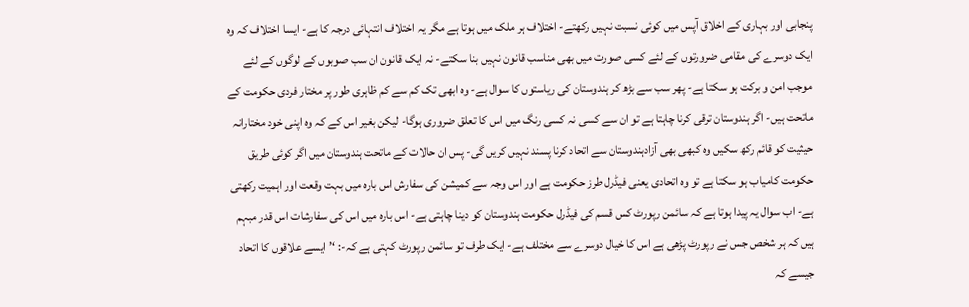پنجابی اور بہاری کے اخلاق آپس میں کوئی نسبت نہیں رکھتے- اختلاف ہر ملک میں ہوتا ہے مگر یہ اختلاف انتہائی درجہ کا ہے- ایسا اختلاف کہ وہ ایک دوسرے کی مقامی ضرورتوں کے لئے کسی صورت میں بھی مناسب قانون نہیں بنا سکتے- نہ ایک قانون ان سب صوبوں کے لوگوں کے لئے موجب امن و برکت ہو سکتا ہے- پھر سب سے بڑھ کر ہندوستان کی ریاستوں کا سوال ہے- وہ ابھی تک کم سے کم ظاہری طور پر مختار فردی حکومت کے ماتحت ہیں- اگر ہندوستان ترقی کرنا چاہتا ہے تو ان سے کسی نہ کسی رنگ میں اس کا تعلق ضروری ہوگا- لیکن بغیر اس کے کہ وہ اپنی خود مختارانہ حیثیت کو قائم رکھ سکیں وہ کبھی بھی آزادہندوستان سے اتحاد کرنا پسند نہیں کریں گی- پس ان حالات کے ماتحت ہندوستان میں اگر کوئی طریق حکومت کامیاب ہو سکتا ہے تو وہ اتحادی یعنی فیڈرل طرز حکومت ہے اور اس وجہ سے کمیشن کی سفارش اس بارہ میں بہت وقعت اور اہمیت رکھتی ہے- اب سوال یہ پیدا ہوتا ہے کہ سائمن رپورٹ کس قسم کی فیڈرل حکومت ہندوستان کو دینا چاہتی ہے- اس بارہ میں اس کی سفارشات اس قدر مبہم ہیں کہ ہر شخص جس نے رپورٹ پڑھی ہے اس کا خیال دوسرے سے مختلف ہے- ایک طرف تو سائمن رپورٹ کہتی ہے کہ-: ‘’ایسے علاقوں کا اتحاد جیسے کہ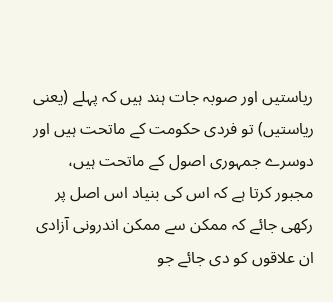ریاستیں اور صوبہ جات ہند ہیں کہ پہلے (یعنی ریاستیں) تو فردی حکومت کے ماتحت ہیں اور دوسرے جمہوری اصول کے ماتحت ہیں، مجبور کرتا ہے کہ اس کی بنیاد اس اصل پر رکھی جائے کہ ممکن سے ممکن اندرونی آزادی ان علاقوں کو دی جائے جو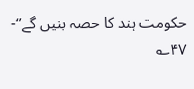حکومت ہند کا حصہ بنیں گے’‘- ۴۷؎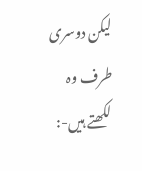لیکن دوسری طرف وہ لکھتے ہیں-: